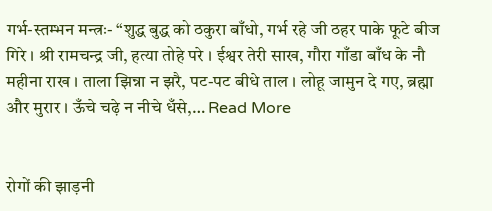गर्भ-स्तम्भन मन्त्रः- “शुद्ध बुद्ध को ठकुरा बाँधो, गर्भ रहे जी ठहर पाके फूटे बीज गिरे । श्री रामचन्द्र जी, हत्या तोहे परे । ईश्वर तेरी साख, गौरा गाँडा बाँध के नौ महीना राख । ताला झिन्ना न झरै, पट-पट बीधे ताल । लोहू जामुन दे गए, ब्रह्मा और मुरार । ऊँचे चढ़े न नीचे धँसे,… Read More


रोगों की झाड़नी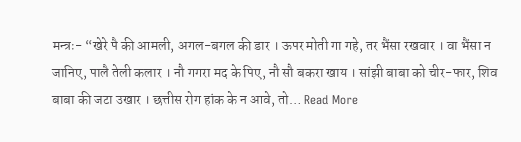मन्त्रः- “खेरे पै की आमली, अगल-बगल की डार । ऊपर मोती गा गहे, तर भैंसा रखवार । वा भैंसा न जानिए, पालै तेली कलार । नौ गगरा मद के पिए, नौ सौ बकरा खाय । सांझी बाबा को चीर-फार, शिव बाबा की जटा उखार । छत्तीस रोग हांक के न आवे, तो… Read More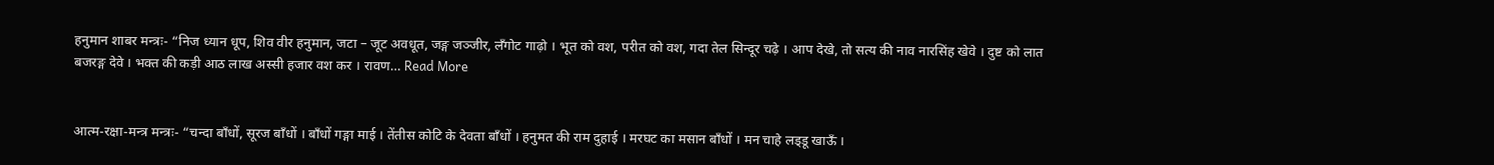हनुमान शाबर मन्त्रः- “निज ध्यान धूप, शिव वीर हनुमान, जटा – जूट अवधूत, जङ्ग जञ्जीर, लँगोट गाढ़ो । भूत को वश, परीत को वश, गदा तेल सिन्दूर चढ़े । आप देखे, तो सत्य की नाव नारसिंह खेवे । दुष्ट को लात बजरङ्ग देवे । भक्त की कड़ी आठ लाख अस्सी हजार वश कर । रावण… Read More


आत्म-रक्षा-मन्त्र मन्त्रः- “चन्दा बाँधों, सूरज बाँधों । बाँधों गङ्गा माई । तेंतीस कोटि के देवता बाँधों । हनुमत की राम दुहाई । मरघट का मसान बाँधों । मन चाहे लड्‌डू खाऊँ ।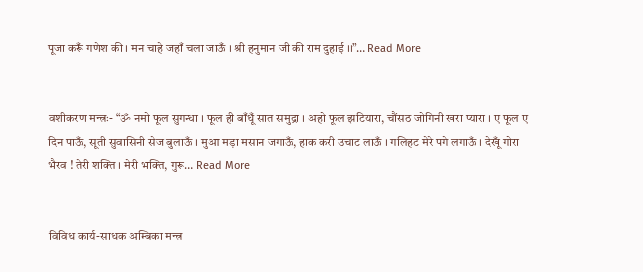पूजा करूँ गणेश की । मन चाहे जहाँ चला जाऊँ । श्री हनुमान जी की राम दुहाई ।।”… Read More


वशीकरण मन्त्रः- “ॐ नमो फूल सुगन्धा । फूल ही बाँधूँ सात समुद्रा । अहो फूल झटियारा, चौंसठ जोगिनी खरा प्यारा । ए फूल ए दिन पाऊँ, सूती सुवासिनी सेज बुलाऊँ । मुआ मड़ा मसान जगाऊँ, हाक करी उचाट लाऊँ । गलिहट मेरे पगे लगाऊँ । देखूँ गोरा भैरव ! तेरी शक्ति । मेरी भक्ति, गुरू… Read More


विविध कार्य-साधक अम्बिका मन्त्र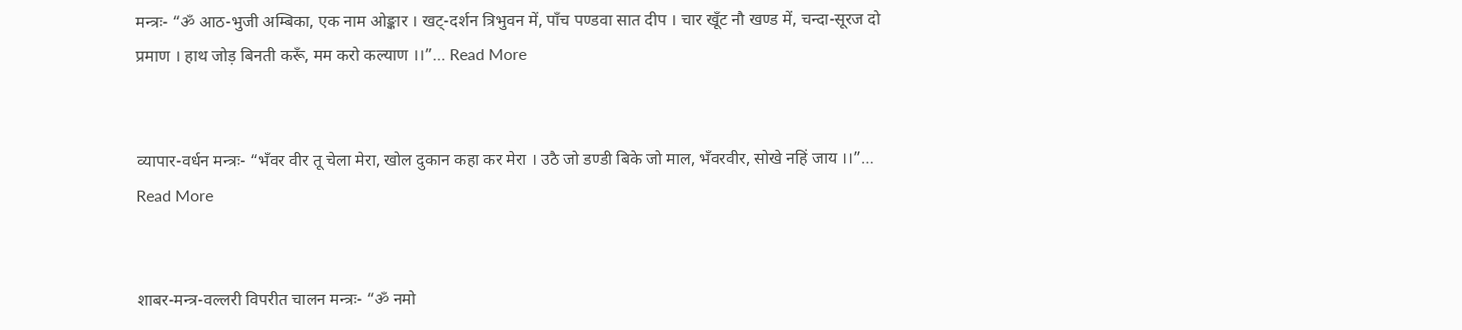मन्त्रः- “ॐ आठ-भुजी अम्बिका, एक नाम ओङ्कार । खट्-दर्शन त्रिभुवन में, पाँच पण्डवा सात दीप । चार खूँट नौ खण्ड में, चन्दा-सूरज दो प्रमाण । हाथ जोड़ बिनती करूँ, मम करो कल्याण ।।”… Read More


व्यापार-वर्धन मन्त्रः- “भँवर वीर तू चेला मेरा, खोल दुकान कहा कर मेरा । उठै जो डण्डी बिके जो माल, भँवरवीर, सोखे नहिं जाय ।।”… Read More


शाबर-मन्त्र-वल्लरी विपरीत चालन मन्त्रः- “ॐ नमो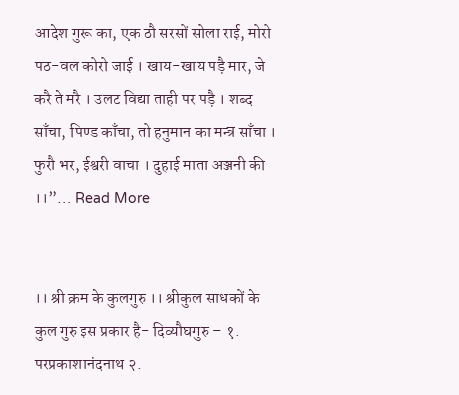आदेश गुरू का, एक ठौ सरसों सोला राई, मोरो पठ-वल कोरो जाई । खाय-खाय पड़ै मार, जे करै ते मरै । उलट विद्या ताही पर पड़ै । शब्द साँचा, पिण्ड काँचा, तो हनुमान का मन्त्र साँचा । फुरौ भर, ईश्वरी वाचा । दुहाई माता अञ्जनी की ।।”… Read More


।। श्री क्रम के कुलगुरु ।। श्रीकुल साधकों के कुल गुरु इस प्रकार है- दिव्यौघगुरु – १. परप्रकाशानंदनाथ २.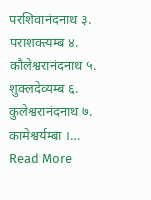परशिवानंदनाथ ३. पराशक्त्यम्ब ४. कौलेश्वरानंदनाथ ५. शुक्लदेव्यम्ब ६. कुलेश्वरानंदनाथ ७. कामेश्वर्यम्बा ।… Read More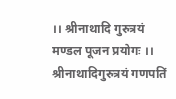।। श्रीनाथादि गुरुत्रयं मण्डल पूजन प्रयोगः ।। श्रीनाथादिगुरुत्रयं गणपतिं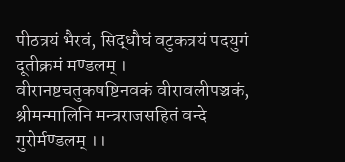पीठत्रयं भैरवं, सिद्धौघं वटुकत्रयं पदयुगं दूतीक्रमं मण्डलम् । वीरानष्टचतुकषष्टिनवकं वीरावलीपञ्चकं, श्रीमन्मालिनि मन्त्रराजसहितं वन्दे गुरोर्मण्डलम् ।।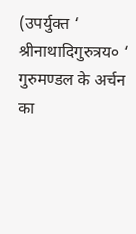(उपर्युक्त ‘ श्रीनाथादिगुरुत्रय० ‘ गुरुमण्डल के अर्चन का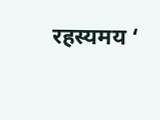रहस्यमय ‘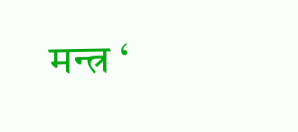मन्त्र ‘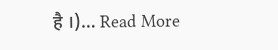है ।)… Read More